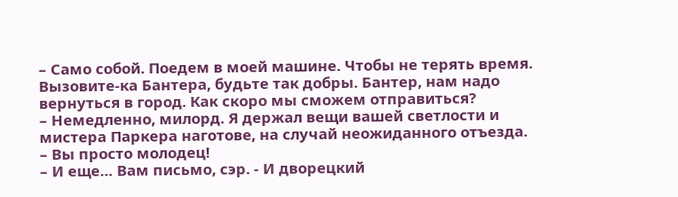– Само собой. Поедем в моей машине. Чтобы не терять время. Вызовите-ка Бантера, будьте так добры. Бантер, нам надо вернуться в город. Как скоро мы сможем отправиться?
– Немедленно, милорд. Я держал вещи вашей светлости и мистера Паркера наготове, на случай неожиданного отъезда.
– Вы просто молодец!
– И еще… Вам письмо, сэр. - И дворецкий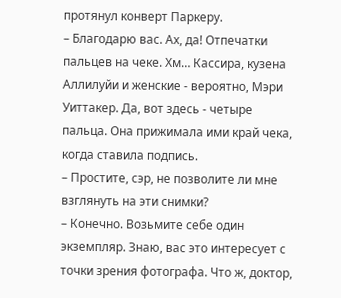протянул конверт Паркеру.
– Благодарю вас. Ах, да! Отпечатки пальцев на чеке. Хм… Кассира, кузена Аллилуйи и женские - вероятно, Мэри Уиттакер. Да, вот здесь - четыре пальца. Она прижимала ими край чека, когда ставила подпись.
– Простите, сэр, не позволите ли мне взглянуть на эти снимки?
– Конечно. Возьмите себе один экземпляр. Знаю, вас это интересует с точки зрения фотографа. Что ж, доктор,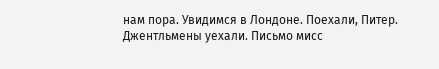нам пора. Увидимся в Лондоне. Поехали, Питер.
Джентльмены уехали. Письмо мисс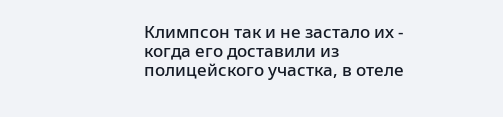Климпсон так и не застало их - когда его доставили из полицейского участка, в отеле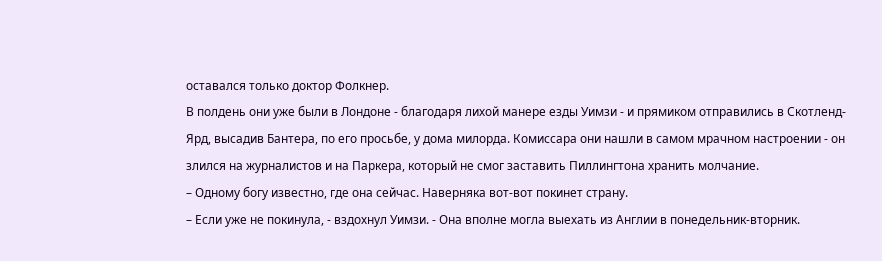оставался только доктор Фолкнер.
В полдень они уже были в Лондоне - благодаря лихой манере езды Уимзи - и прямиком отправились в Скотленд-Ярд, высадив Бантера, по его просьбе, у дома милорда. Комиссара они нашли в самом мрачном настроении - он злился на журналистов и на Паркера, который не смог заставить Пиллингтона хранить молчание.
– Одному богу известно, где она сейчас. Наверняка вот-вот покинет страну.
– Если уже не покинула, - вздохнул Уимзи. - Она вполне могла выехать из Англии в понедельник-вторник.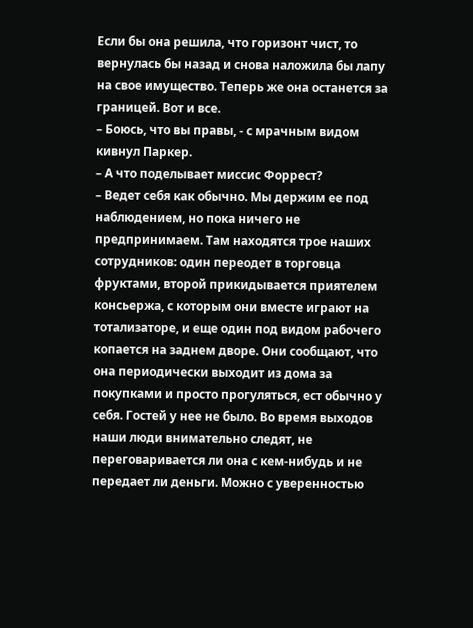Если бы она решила, что горизонт чист, то вернулась бы назад и снова наложила бы лапу на свое имущество. Теперь же она останется за границей. Вот и все.
– Боюсь, что вы правы, - с мрачным видом кивнул Паркер.
– А что поделывает миссис Форрест?
– Ведет себя как обычно. Мы держим ее под наблюдением, но пока ничего не предпринимаем. Там находятся трое наших сотрудников: один переодет в торговца фруктами, второй прикидывается приятелем консьержа, с которым они вместе играют на тотализаторе, и еще один под видом рабочего копается на заднем дворе. Они сообщают, что она периодически выходит из дома за покупками и просто прогуляться, ест обычно у себя. Гостей у нее не было. Во время выходов наши люди внимательно следят, не переговаривается ли она с кем-нибудь и не передает ли деньги. Можно с уверенностью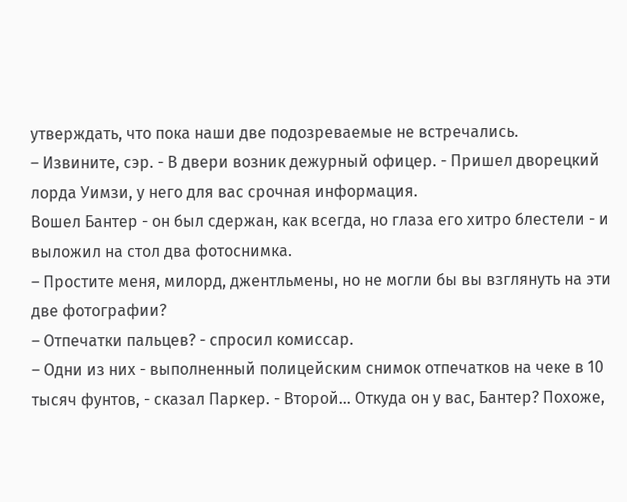утверждать, что пока наши две подозреваемые не встречались.
– Извините, сэр. - В двери возник дежурный офицер. - Пришел дворецкий лорда Уимзи, у него для вас срочная информация.
Вошел Бантер - он был сдержан, как всегда, но глаза его хитро блестели - и выложил на стол два фотоснимка.
– Простите меня, милорд, джентльмены, но не могли бы вы взглянуть на эти две фотографии?
– Отпечатки пальцев? - спросил комиссар.
– Одни из них - выполненный полицейским снимок отпечатков на чеке в 10 тысяч фунтов, - сказал Паркер. - Второй… Откуда он у вас, Бантер? Похоже,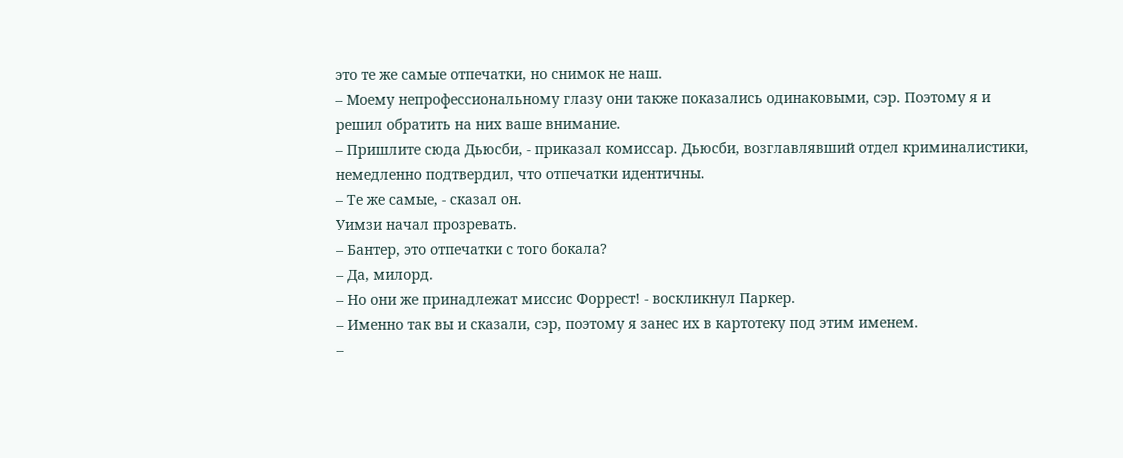это те же самые отпечатки, но снимок не наш.
– Моему непрофессиональному глазу они также показались одинаковыми, сэр. Поэтому я и решил обратить на них ваше внимание.
– Пришлите сюда Дьюсби, - приказал комиссар. Дьюсби, возглавлявший отдел криминалистики, немедленно подтвердил, что отпечатки идентичны.
– Те же самые, - сказал он.
Уимзи начал прозревать.
– Бантер, это отпечатки с того бокала?
– Да, милорд.
– Но они же принадлежат миссис Форрест! - воскликнул Паркер.
– Именно так вы и сказали, сэр, поэтому я занес их в картотеку под этим именем.
–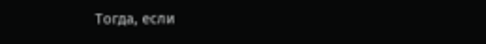Тогда, если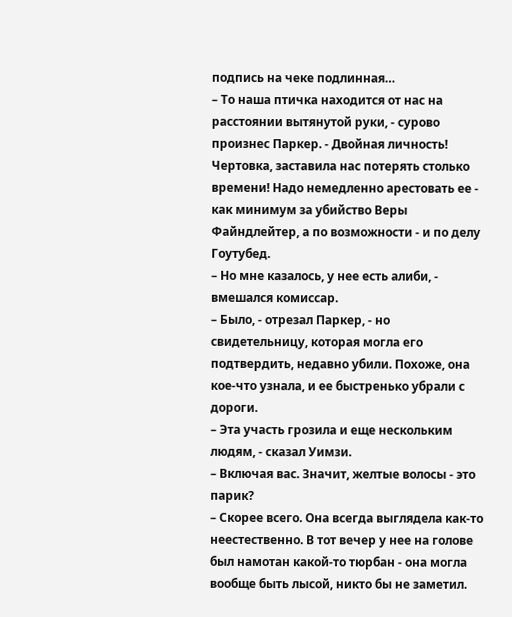подпись на чеке подлинная…
– То наша птичка находится от нас на расстоянии вытянутой руки, - сурово произнес Паркер. - Двойная личность! Чертовка, заставила нас потерять столько времени! Надо немедленно арестовать ее - как минимум за убийство Веры Файндлейтер, а по возможности - и по делу Гоутубед.
– Но мне казалось, у нее есть алиби, - вмешался комиссар.
– Было, - отрезал Паркер, - но свидетельницу, которая могла его подтвердить, недавно убили. Похоже, она кое-что узнала, и ее быстренько убрали с дороги.
– Эта участь грозила и еще нескольким людям, - сказал Уимзи.
– Включая вас. Значит, желтые волосы - это парик?
– Скорее всего. Она всегда выглядела как-то неестественно. В тот вечер у нее на голове был намотан какой-то тюрбан - она могла вообще быть лысой, никто бы не заметил.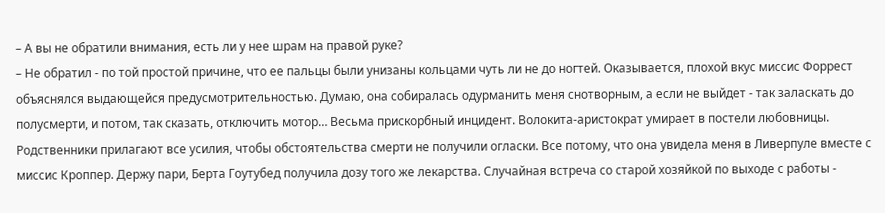– А вы не обратили внимания, есть ли у нее шрам на правой руке?
– Не обратил - по той простой причине, что ее пальцы были унизаны кольцами чуть ли не до ногтей. Оказывается, плохой вкус миссис Форрест объяснялся выдающейся предусмотрительностью. Думаю, она собиралась одурманить меня снотворным, а если не выйдет - так заласкать до полусмерти, и потом, так сказать, отключить мотор… Весьма прискорбный инцидент. Волокита-аристократ умирает в постели любовницы. Родственники прилагают все усилия, чтобы обстоятельства смерти не получили огласки. Все потому, что она увидела меня в Ливерпуле вместе с миссис Кроппер. Держу пари, Берта Гоутубед получила дозу того же лекарства. Случайная встреча со старой хозяйкой по выходе с работы -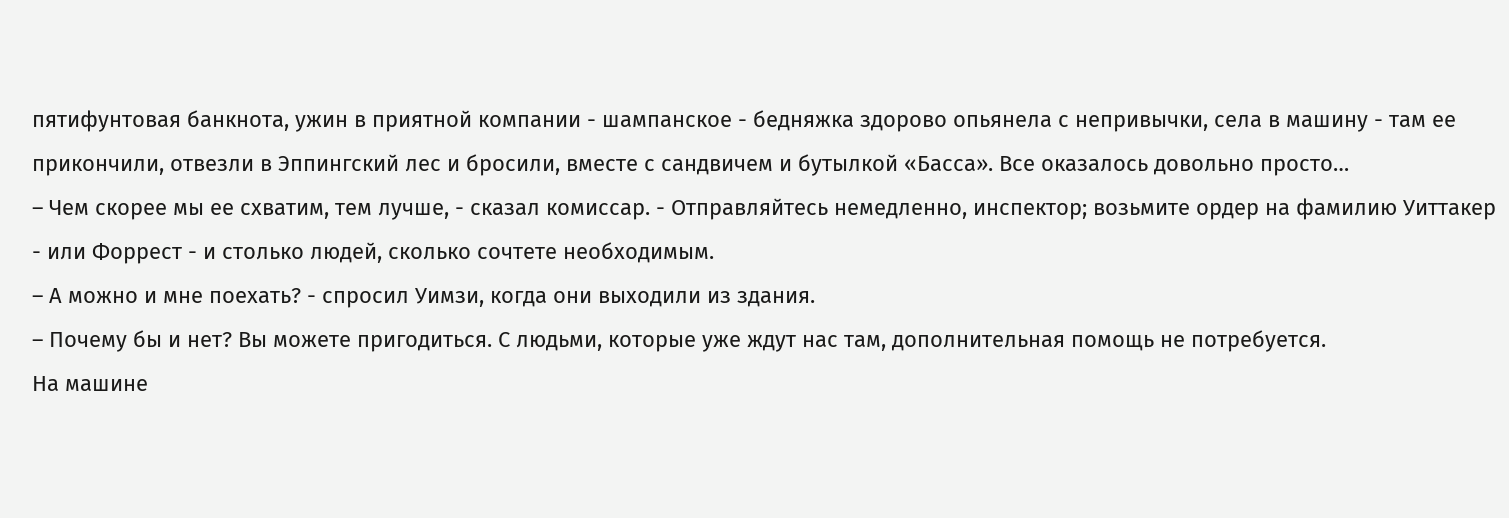пятифунтовая банкнота, ужин в приятной компании - шампанское - бедняжка здорово опьянела с непривычки, села в машину - там ее прикончили, отвезли в Эппингский лес и бросили, вместе с сандвичем и бутылкой «Басса». Все оказалось довольно просто…
– Чем скорее мы ее схватим, тем лучше, - сказал комиссар. - Отправляйтесь немедленно, инспектор; возьмите ордер на фамилию Уиттакер - или Форрест - и столько людей, сколько сочтете необходимым.
– А можно и мне поехать? - спросил Уимзи, когда они выходили из здания.
– Почему бы и нет? Вы можете пригодиться. С людьми, которые уже ждут нас там, дополнительная помощь не потребуется.
На машине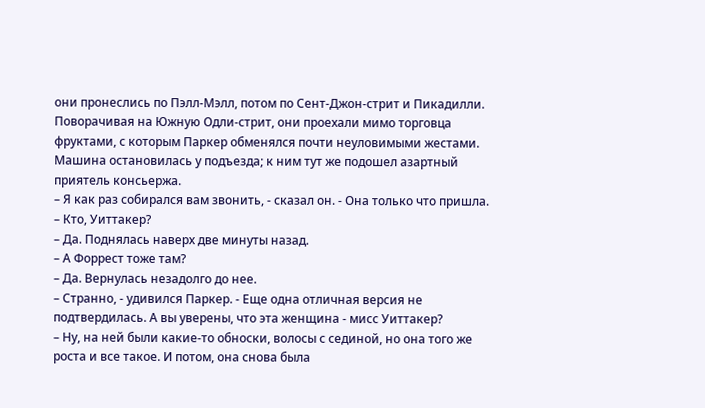они пронеслись по Пэлл-Мэлл, потом по Сент-Джон-стрит и Пикадилли. Поворачивая на Южную Одли-стрит, они проехали мимо торговца фруктами, с которым Паркер обменялся почти неуловимыми жестами. Машина остановилась у подъезда; к ним тут же подошел азартный приятель консьержа.
– Я как раз собирался вам звонить, - сказал он. - Она только что пришла.
– Кто, Уиттакер?
– Да. Поднялась наверх две минуты назад.
– А Форрест тоже там?
– Да. Вернулась незадолго до нее.
– Странно, - удивился Паркер. - Еще одна отличная версия не подтвердилась. А вы уверены, что эта женщина - мисс Уиттакер?
– Ну, на ней были какие-то обноски, волосы с сединой, но она того же роста и все такое. И потом, она снова была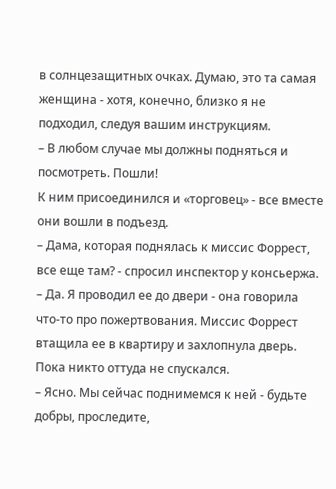в солнцезащитных очках. Думаю, это та самая женщина - хотя, конечно, близко я не подходил, следуя вашим инструкциям.
– В любом случае мы должны подняться и посмотреть. Пошли!
К ним присоединился и «торговец» - все вместе они вошли в подъезд.
– Дама, которая поднялась к миссис Форрест, все еще там? - спросил инспектор у консьержа.
– Да. Я проводил ее до двери - она говорила что-то про пожертвования. Миссис Форрест втащила ее в квартиру и захлопнула дверь. Пока никто оттуда не спускался.
– Ясно. Мы сейчас поднимемся к ней - будьте добры, проследите,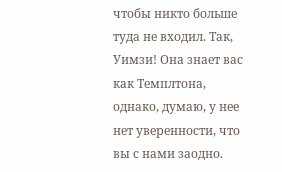чтобы никто больше туда не входил. Так, Уимзи! Она знает вас как Темплтона, однако, думаю, у нее нет уверенности, что вы с нами заодно.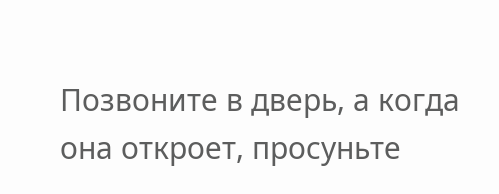Позвоните в дверь, а когда она откроет, просуньте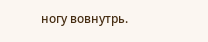ногу вовнутрь.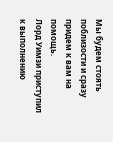Мы будем стоять поблизости и сразу придем к вам на помощь.
Лорд Уимзи приступил к выполнению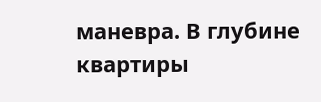маневра. В глубине квартиры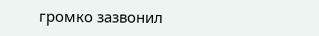громко зазвонил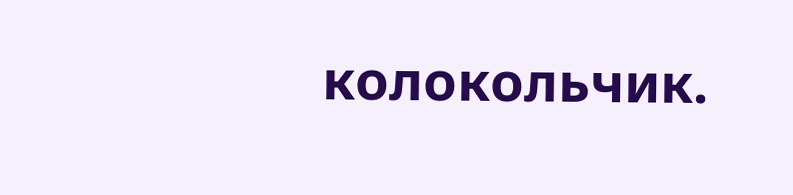колокольчик.